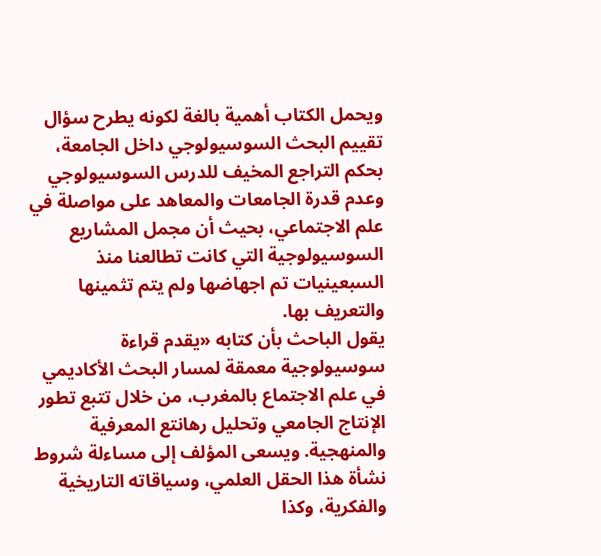ويحمل الكتاب أهمية بالغة لكونه يطرح سؤال تقييم البحث السوسيولوجي داخل الجامعة، بحكم التراجع المخيف للدرس السوسيولوجي وعدم قدرة الجامعات والمعاهد على مواصلة في علم الاجتماعي، بحيث أن مجمل المشاريع السوسيولوجية التي كانت تطالعنا منذ السبعينيات تم اجهاضها ولم يتم تثمينها والتعريف بها.
يقول الباحث بأن كتابه «يقدم قراءة سوسيولوجية معمقة لمسار البحث الأكاديمي في علم الاجتماع بالمغرب، من خلال تتبع تطور الإنتاج الجامعي وتحليل رهانتع المعرفية والمنهجية. ويسعى المؤلف إلى مساءلة شروط نشأة هذا الحقل العلمي، وسياقاته التاريخية والفكرية، وكذا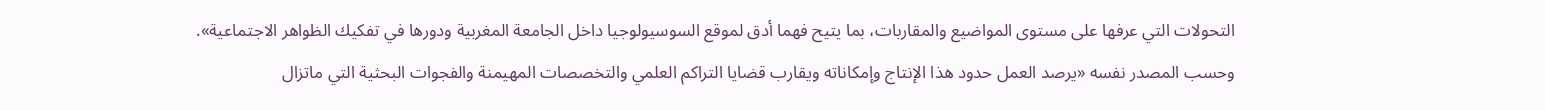التحولات التي عرفها على مستوى المواضيع والمقاربات، بما يتيح فهما أدق لموقع السوسيولوجيا داخل الجامعة المغربية ودورها في تفكيك الظواهر الاجتماعية».
وحسب المصدر نفسه «يرصد العمل حدود هذا الإنتاج وإمكاناته ويقارب قضايا التراكم العلمي والتخصصات المهيمنة والفجوات البحثية التي ماتزال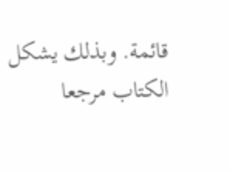قائمة. وبذلك يشكل الكتاب مرجعا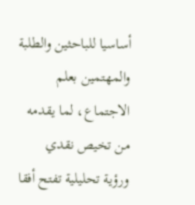أساسيا للباحثين والطلبة والمهتمين بعلم الاجتماع، لما يقدمه من تخيص نقدي ورؤية تحليلية تفتح أفقا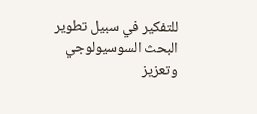للتفكير في سبيل تطوير البحث السوسيولوجي وتعزيز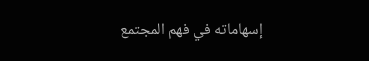إسهاماته في فهم المجتمع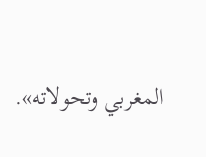المغربي وتحولاته».